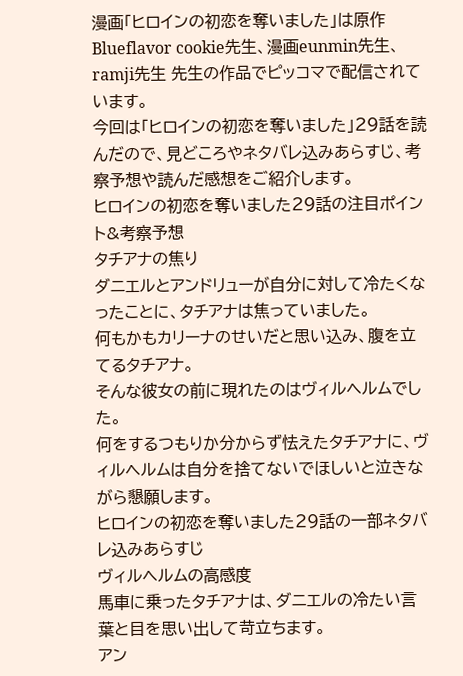漫画「ヒロインの初恋を奪いました」は原作Blueflavor cookie先生、漫画eunmin先生、ramji先生 先生の作品でピッコマで配信されています。
今回は「ヒロインの初恋を奪いました」29話を読んだので、見どころやネタバレ込みあらすじ、考察予想や読んだ感想をご紹介します。
ヒロインの初恋を奪いました29話の注目ポイント&考察予想
タチアナの焦り
ダニエルとアンドリューが自分に対して冷たくなったことに、タチアナは焦っていました。
何もかもカリーナのせいだと思い込み、腹を立てるタチアナ。
そんな彼女の前に現れたのはヴィルヘルムでした。
何をするつもりか分からず怯えたタチアナに、ヴィルヘルムは自分を捨てないでほしいと泣きながら懇願します。
ヒロインの初恋を奪いました29話の一部ネタバレ込みあらすじ
ヴィルヘルムの高感度
馬車に乗ったタチアナは、ダニエルの冷たい言葉と目を思い出して苛立ちます。
アン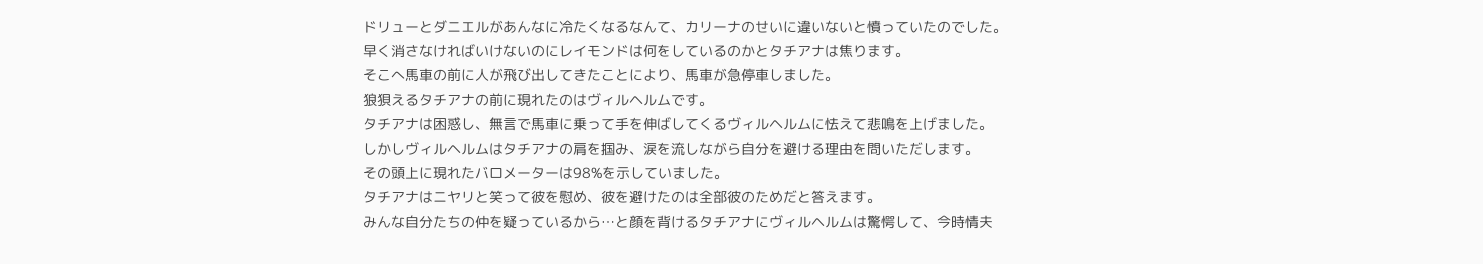ドリューとダニエルがあんなに冷たくなるなんて、カリーナのせいに違いないと憤っていたのでした。
早く消さなければいけないのにレイモンドは何をしているのかとタチアナは焦ります。
そこへ馬車の前に人が飛び出してきたことにより、馬車が急停車しました。
狼狽えるタチアナの前に現れたのはヴィルヘルムです。
タチアナは困惑し、無言で馬車に乗って手を伸ばしてくるヴィルヘルムに怯えて悲鳴を上げました。
しかしヴィルヘルムはタチアナの肩を掴み、涙を流しながら自分を避ける理由を問いただします。
その頭上に現れたバロメーターは98%を示していました。
タチアナはニヤリと笑って彼を慰め、彼を避けたのは全部彼のためだと答えます。
みんな自分たちの仲を疑っているから…と顔を背けるタチアナにヴィルヘルムは驚愕して、今時情夫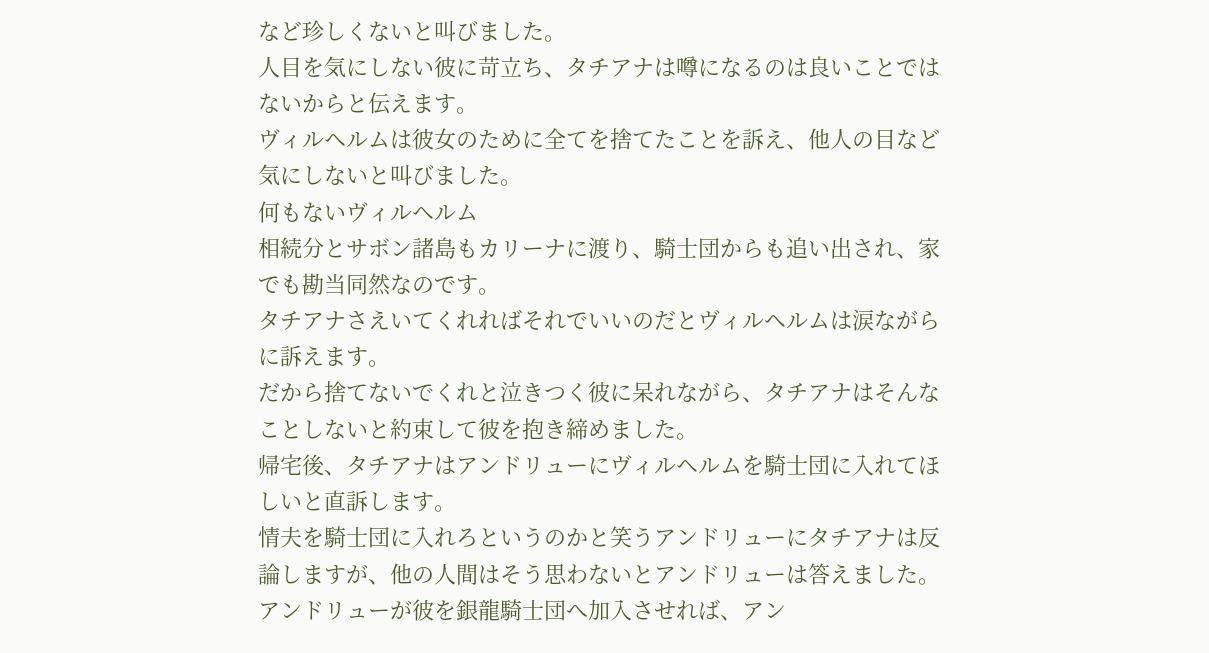など珍しくないと叫びました。
人目を気にしない彼に苛立ち、タチアナは噂になるのは良いことではないからと伝えます。
ヴィルヘルムは彼女のために全てを捨てたことを訴え、他人の目など気にしないと叫びました。
何もないヴィルヘルム
相続分とサボン諸島もカリーナに渡り、騎士団からも追い出され、家でも勘当同然なのです。
タチアナさえいてくれればそれでいいのだとヴィルヘルムは涙ながらに訴えます。
だから捨てないでくれと泣きつく彼に呆れながら、タチアナはそんなことしないと約束して彼を抱き締めました。
帰宅後、タチアナはアンドリューにヴィルヘルムを騎士団に入れてほしいと直訴します。
情夫を騎士団に入れろというのかと笑うアンドリューにタチアナは反論しますが、他の人間はそう思わないとアンドリューは答えました。
アンドリューが彼を銀龍騎士団へ加入させれば、アン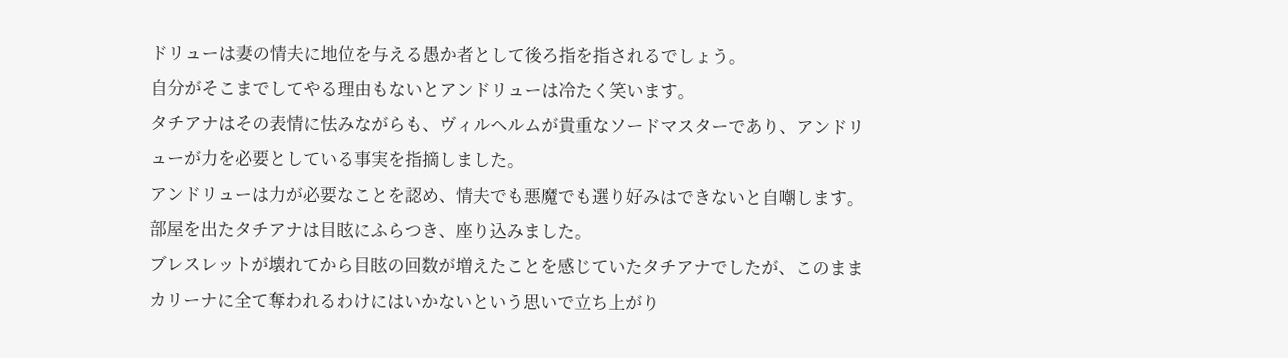ドリューは妻の情夫に地位を与える愚か者として後ろ指を指されるでしょう。
自分がそこまでしてやる理由もないとアンドリューは冷たく笑います。
タチアナはその表情に怯みながらも、ヴィルヘルムが貴重なソードマスターであり、アンドリューが力を必要としている事実を指摘しました。
アンドリューは力が必要なことを認め、情夫でも悪魔でも選り好みはできないと自嘲します。
部屋を出たタチアナは目眩にふらつき、座り込みました。
ブレスレットが壊れてから目眩の回数が増えたことを感じていたタチアナでしたが、このままカリーナに全て奪われるわけにはいかないという思いで立ち上がり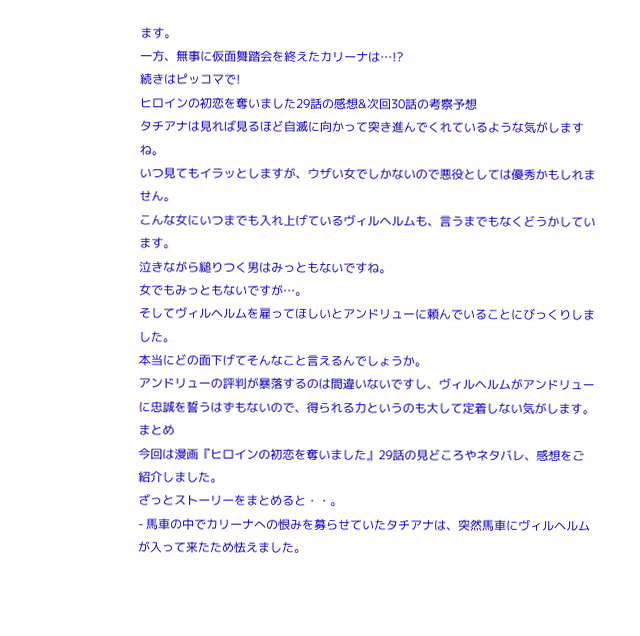ます。
一方、無事に仮面舞踏会を終えたカリーナは…!?
続きはピッコマで!
ヒロインの初恋を奪いました29話の感想&次回30話の考察予想
タチアナは見れば見るほど自滅に向かって突き進んでくれているような気がしますね。
いつ見てもイラッとしますが、ウザい女でしかないので悪役としては優秀かもしれません。
こんな女にいつまでも入れ上げているヴィルヘルムも、言うまでもなくどうかしています。
泣きながら縋りつく男はみっともないですね。
女でもみっともないですが…。
そしてヴィルヘルムを雇ってほしいとアンドリューに頼んでいることにびっくりしました。
本当にどの面下げてそんなこと言えるんでしょうか。
アンドリューの評判が暴落するのは間違いないですし、ヴィルヘルムがアンドリューに忠誠を誓うはずもないので、得られる力というのも大して定着しない気がします。
まとめ
今回は漫画『ヒロインの初恋を奪いました』29話の見どころやネタバレ、感想をご紹介しました。
ざっとストーリーをまとめると・・。
- 馬車の中でカリーナへの恨みを募らせていたタチアナは、突然馬車にヴィルヘルムが入って来たため怯えました。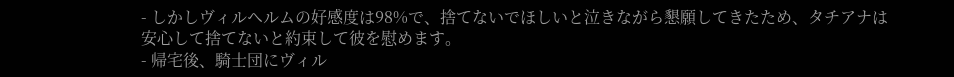- しかしヴィルヘルムの好感度は98%で、捨てないでほしいと泣きながら懇願してきたため、タチアナは安心して捨てないと約束して彼を慰めます。
- 帰宅後、騎士団にヴィル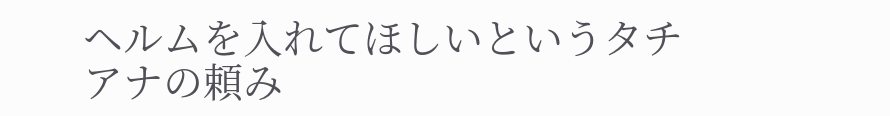ヘルムを入れてほしいというタチアナの頼み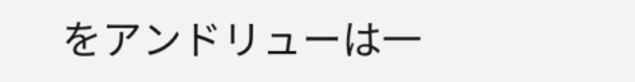をアンドリューは一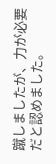蹴しましたが、力が必要だと認めました。